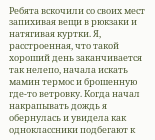Ребята вскочили со своих мест запихивая вещи в рюкзаки и натягивая куртки. Я, расстроенная, что такой хороший день заканчивается так нелепо, начала искать мамин термос и брошенную где-то ветровку. Когда начал накрапывать дождь я обернулась и увидела как одноклассники подбегают к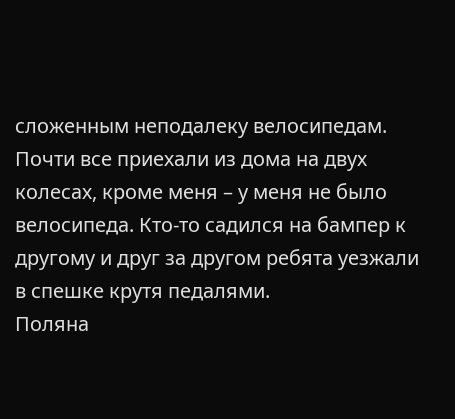сложенным неподалеку велосипедам. Почти все приехали из дома на двух колесах, кроме меня – у меня не было велосипеда. Кто-то садился на бампер к другому и друг за другом ребята уезжали в спешке крутя педалями.
Поляна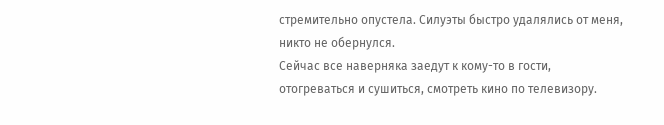стремительно опустела. Силуэты быстро удалялись от меня, никто не обернулся.
Сейчас все наверняка заедут к кому-то в гости, отогреваться и сушиться, смотреть кино по телевизору.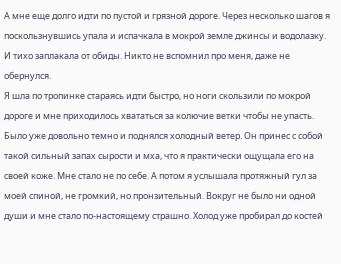А мне еще долго идти по пустой и грязной дороге. Через несколько шагов я поскользнувшись упала и испачкала в мокрой земле джинсы и водолазку. И тихо заплакала от обиды. Никто не вспомнил про меня, даже не обернулся.
Я шла по тропинке стараясь идти быстро, но ноги скользили по мокрой дороге и мне приходилось хвататься за колючие ветки чтобы не упасть. Было уже довольно темно и поднялся холодный ветер. Он принес с собой такой сильный запах сырости и мха, что я практически ощущала его на своей коже. Мне стало не по себе. А потом я услышала протяжный гул за моей спиной, не громкий, но пронзительный. Вокруг не было ни одной души и мне стало по-настоящему страшно. Холод уже пробирал до костей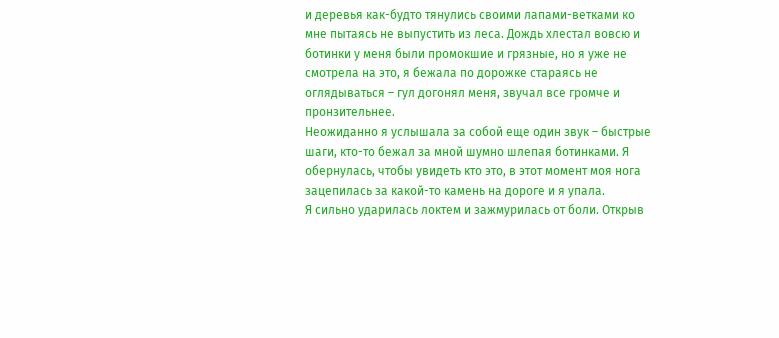и деревья как-будто тянулись своими лапами-ветками ко мне пытаясь не выпустить из леса. Дождь хлестал вовсю и ботинки у меня были промокшие и грязные, но я уже не смотрела на это, я бежала по дорожке стараясь не оглядываться – гул догонял меня, звучал все громче и пронзительнее.
Неожиданно я услышала за собой еще один звук – быстрые шаги, кто-то бежал за мной шумно шлепая ботинками. Я обернулась, чтобы увидеть кто это, в этот момент моя нога зацепилась за какой-то камень на дороге и я упала.
Я сильно ударилась локтем и зажмурилась от боли. Открыв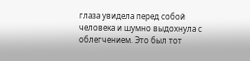глаза увидела перед собой человека и шумно выдохнула с облегчением. Это был тот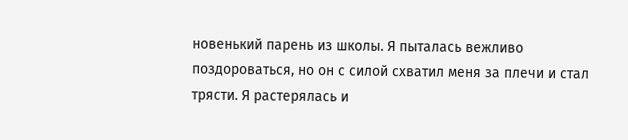новенький парень из школы. Я пыталась вежливо поздороваться, но он с силой схватил меня за плечи и стал трясти. Я растерялась и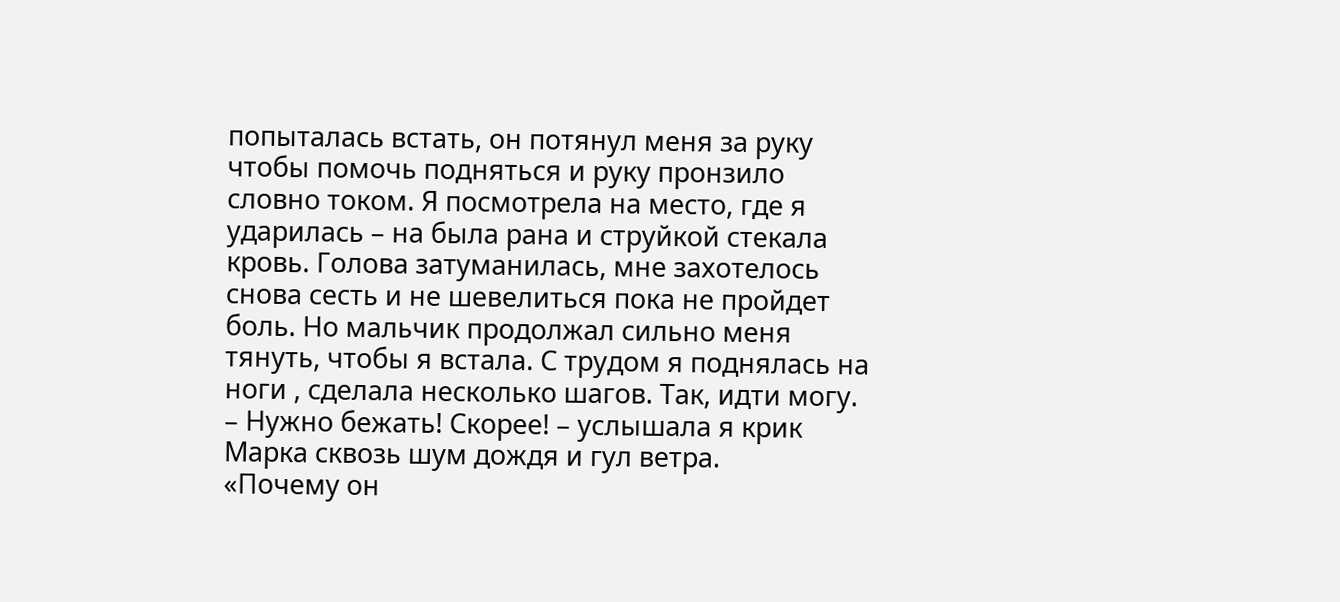попыталась встать, он потянул меня за руку чтобы помочь подняться и руку пронзило словно током. Я посмотрела на место, где я ударилась – на была рана и струйкой стекала кровь. Голова затуманилась, мне захотелось снова сесть и не шевелиться пока не пройдет боль. Но мальчик продолжал сильно меня тянуть, чтобы я встала. С трудом я поднялась на ноги , сделала несколько шагов. Так, идти могу.
– Нужно бежать! Скорее! – услышала я крик Марка сквозь шум дождя и гул ветра.
«Почему он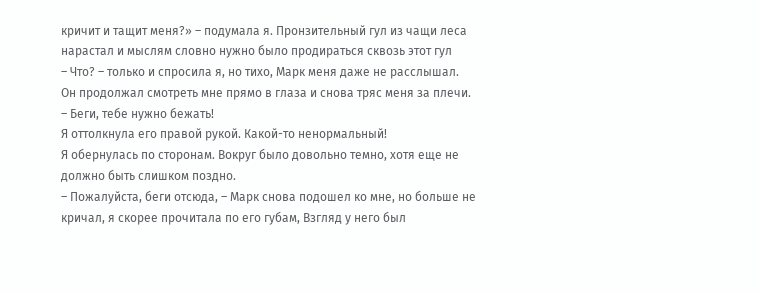кричит и тащит меня?» – подумала я. Пронзительный гул из чащи леса нарастал и мыслям словно нужно было продираться сквозь этот гул
– Что? – только и спросила я, но тихо, Марк меня даже не расслышал.
Он продолжал смотреть мне прямо в глаза и снова тряс меня за плечи.
– Беги, тебе нужно бежать!
Я оттолкнула его правой рукой. Какой-то ненормальный!
Я обернулась по сторонам. Вокруг было довольно темно, хотя еще не должно быть слишком поздно.
– Пожалуйста, беги отсюда, – Марк снова подошел ко мне, но больше не кричал, я скорее прочитала по его губам, Взгляд у него был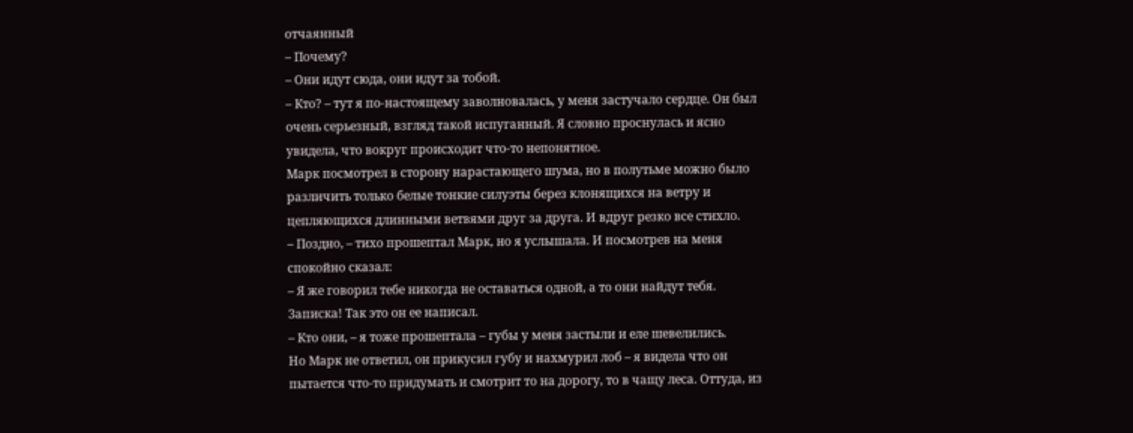отчаянный
– Почему?
– Они идут сюда, они идут за тобой.
– Кто? – тут я по-настоящему заволновалась, у меня застучало сердце. Он был очень серьезный, взгляд такой испуганный. Я словно проснулась и ясно увидела, что вокруг происходит что-то непонятное.
Марк посмотрел в сторону нарастающего шума, но в полутьме можно было различить только белые тонкие силуэты берез клонящихся на ветру и цепляющихся длинными ветвями друг за друга. И вдруг резко все стихло.
– Поздно, – тихо прошептал Марк, но я услышала. И посмотрев на меня спокойно сказал:
– Я же говорил тебе никогда не оставаться одной, а то они найдут тебя.
Записка! Так это он ее написал.
– Кто они, – я тоже прошептала – губы у меня застыли и еле шевелились.
Но Марк не ответил, он прикусил губу и нахмурил лоб – я видела что он пытается что-то придумать и смотрит то на дорогу, то в чащу леса. Оттуда, из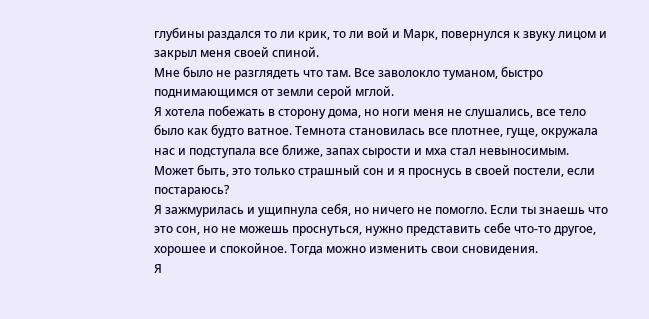глубины раздался то ли крик, то ли вой и Марк, повернулся к звуку лицом и закрыл меня своей спиной.
Мне было не разглядеть что там. Все заволокло туманом, быстро поднимающимся от земли серой мглой.
Я хотела побежать в сторону дома, но ноги меня не слушались, все тело было как будто ватное. Темнота становилась все плотнее, гуще, окружала нас и подступала все ближе, запах сырости и мха стал невыносимым.
Может быть, это только страшный сон и я проснусь в своей постели, если постараюсь?
Я зажмурилась и ущипнула себя, но ничего не помогло. Если ты знаешь что это сон, но не можешь проснуться, нужно представить себе что-то другое, хорошее и спокойное. Тогда можно изменить свои сновидения.
Я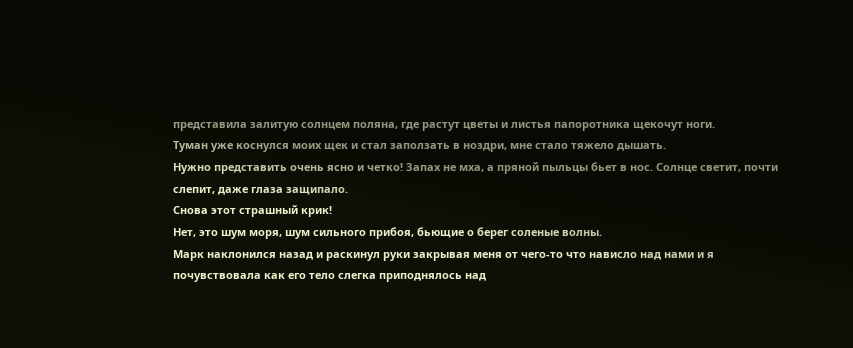представила залитую солнцем поляна, где растут цветы и листья папоротника щекочут ноги.
Туман уже коснулся моих щек и стал заползать в ноздри, мне стало тяжело дышать.
Нужно представить очень ясно и четко! Запах не мха, а пряной пыльцы бьет в нос. Солнце светит, почти слепит, даже глаза защипало.
Снова этот страшный крик!
Нет, это шум моря, шум сильного прибоя, бьющие о берег соленые волны.
Марк наклонился назад и раскинул руки закрывая меня от чего-то что нависло над нами и я почувствовала как его тело слегка приподнялось над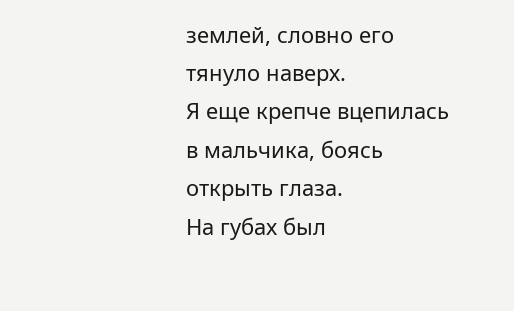землей, словно его тянуло наверх.
Я еще крепче вцепилась в мальчика, боясь открыть глаза.
На губах был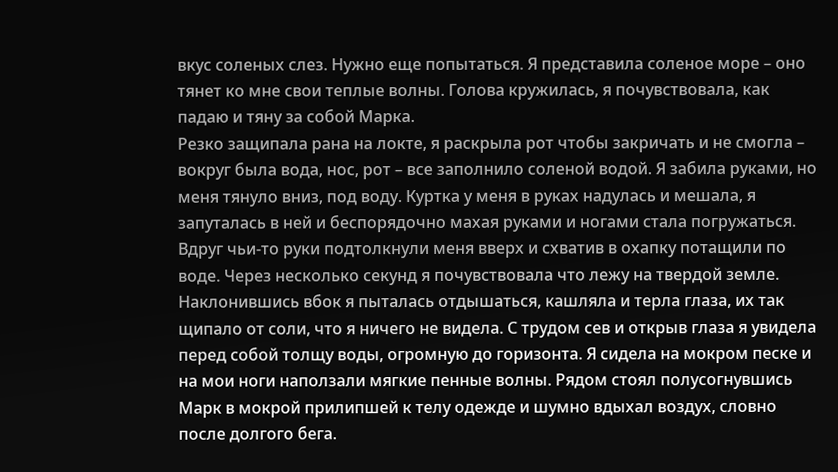вкус соленых слез. Нужно еще попытаться. Я представила соленое море – оно тянет ко мне свои теплые волны. Голова кружилась, я почувствовала, как падаю и тяну за собой Марка.
Резко защипала рана на локте, я раскрыла рот чтобы закричать и не смогла – вокруг была вода, нос, рот – все заполнило соленой водой. Я забила руками, но меня тянуло вниз, под воду. Куртка у меня в руках надулась и мешала, я запуталась в ней и беспорядочно махая руками и ногами стала погружаться. Вдруг чьи-то руки подтолкнули меня вверх и схватив в охапку потащили по воде. Через несколько секунд я почувствовала что лежу на твердой земле. Наклонившись вбок я пыталась отдышаться, кашляла и терла глаза, их так щипало от соли, что я ничего не видела. С трудом сев и открыв глаза я увидела перед собой толщу воды, огромную до горизонта. Я сидела на мокром песке и на мои ноги наползали мягкие пенные волны. Рядом стоял полусогнувшись Марк в мокрой прилипшей к телу одежде и шумно вдыхал воздух, словно после долгого бега.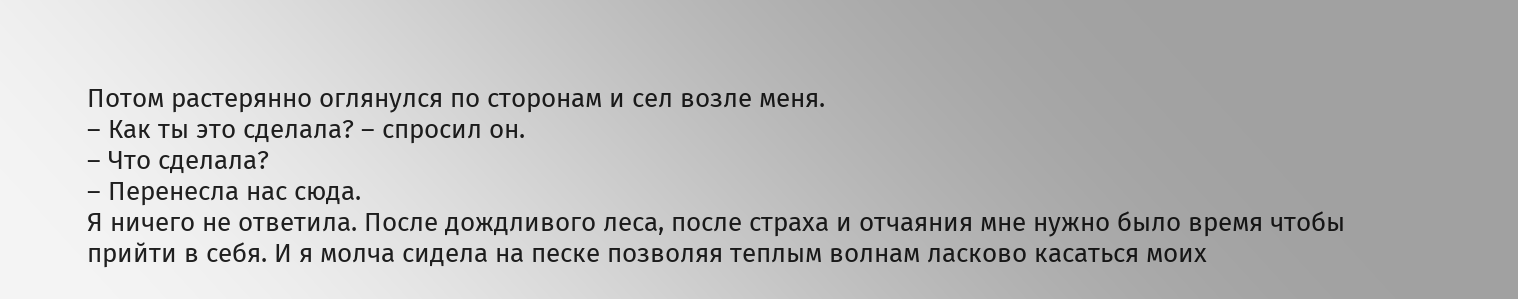Потом растерянно оглянулся по сторонам и сел возле меня.
– Как ты это сделала? – спросил он.
– Что сделала?
– Перенесла нас сюда.
Я ничего не ответила. После дождливого леса, после страха и отчаяния мне нужно было время чтобы прийти в себя. И я молча сидела на песке позволяя теплым волнам ласково касаться моих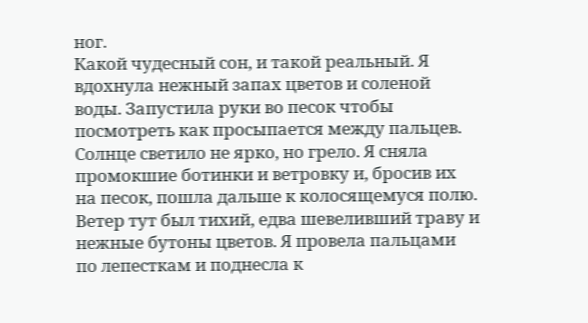ног.
Какой чудесный сон, и такой реальный. Я вдохнула нежный запах цветов и соленой воды. Запустила руки во песок чтобы посмотреть как просыпается между пальцев. Солнце светило не ярко, но грело. Я сняла промокшие ботинки и ветровку и, бросив их на песок, пошла дальше к колосящемуся полю. Ветер тут был тихий, едва шевеливший траву и нежные бутоны цветов. Я провела пальцами по лепесткам и поднесла к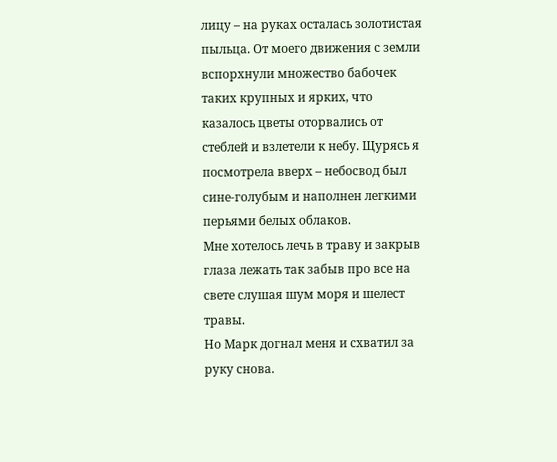лицу – на руках осталась золотистая пыльца. От моего движения с земли вспорхнули множество бабочек таких крупных и ярких, что казалось цветы оторвались от стеблей и взлетели к небу. Щурясь я посмотрела вверх – небосвод был сине-голубым и наполнен легкими перьями белых облаков.
Мне хотелось лечь в траву и закрыв глаза лежать так забыв про все на свете слушая шум моря и шелест травы.
Но Марк догнал меня и схватил за руку снова.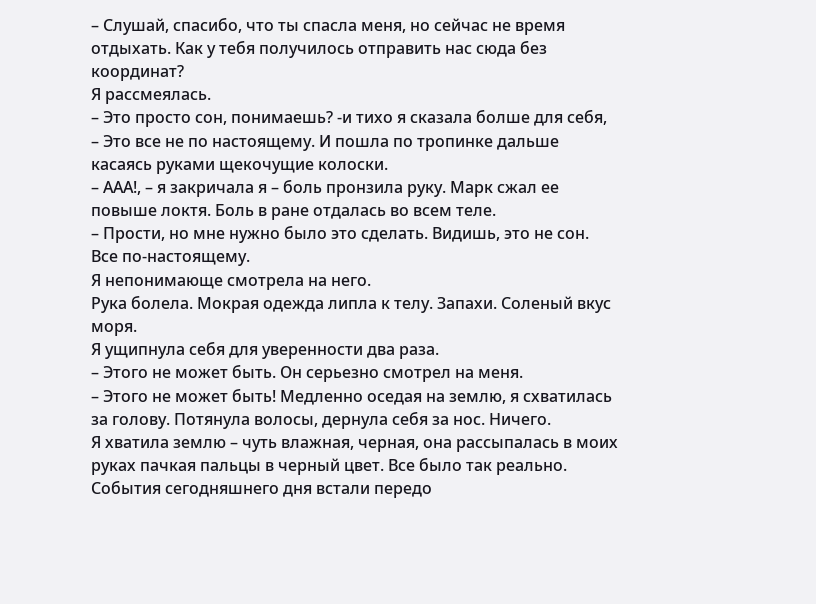– Слушай, спасибо, что ты спасла меня, но сейчас не время отдыхать. Как у тебя получилось отправить нас сюда без координат?
Я рассмеялась.
– Это просто сон, понимаешь? -и тихо я сказала болше для себя, – Это все не по настоящему. И пошла по тропинке дальше касаясь руками щекочущие колоски.
– ААА!, – я закричала я – боль пронзила руку. Марк сжал ее повыше локтя. Боль в ране отдалась во всем теле.
– Прости, но мне нужно было это сделать. Видишь, это не сон. Все по-настоящему.
Я непонимающе смотрела на него.
Рука болела. Мокрая одежда липла к телу. Запахи. Соленый вкус моря.
Я ущипнула себя для уверенности два раза.
– Этого не может быть. Он серьезно смотрел на меня.
– Этого не может быть! Медленно оседая на землю, я схватилась за голову. Потянула волосы, дернула себя за нос. Ничего.
Я хватила землю – чуть влажная, черная, она рассыпалась в моих руках пачкая пальцы в черный цвет. Все было так реально. События сегодняшнего дня встали передо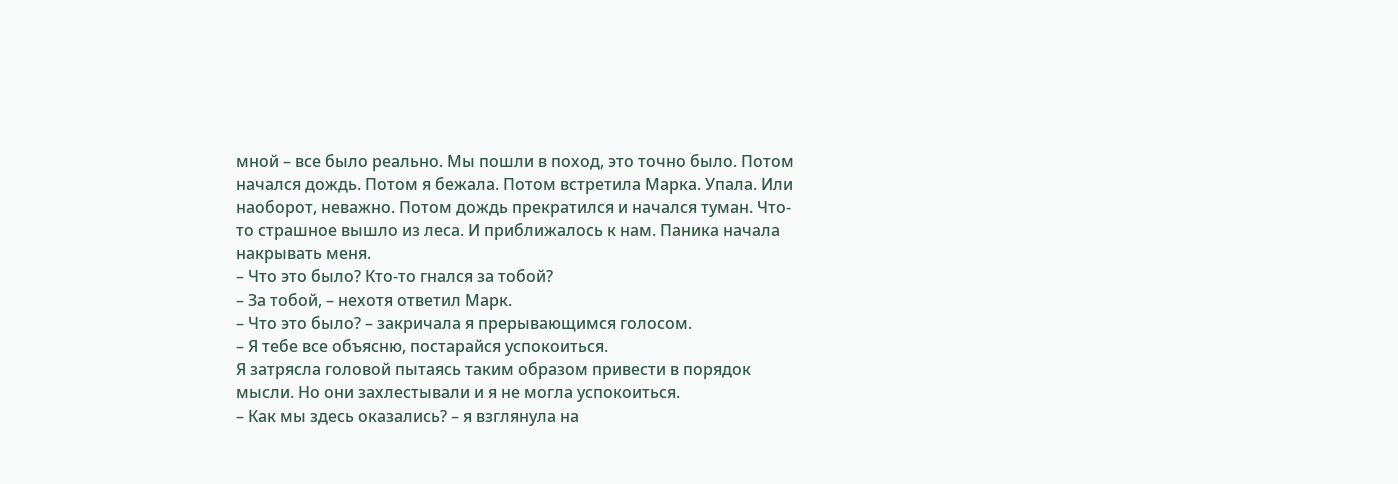мной – все было реально. Мы пошли в поход, это точно было. Потом начался дождь. Потом я бежала. Потом встретила Марка. Упала. Или наоборот, неважно. Потом дождь прекратился и начался туман. Что-то страшное вышло из леса. И приближалось к нам. Паника начала накрывать меня.
– Что это было? Кто-то гнался за тобой?
– За тобой, – нехотя ответил Марк.
– Что это было? – закричала я прерывающимся голосом.
– Я тебе все объясню, постарайся успокоиться.
Я затрясла головой пытаясь таким образом привести в порядок мысли. Но они захлестывали и я не могла успокоиться.
– Как мы здесь оказались? – я взглянула на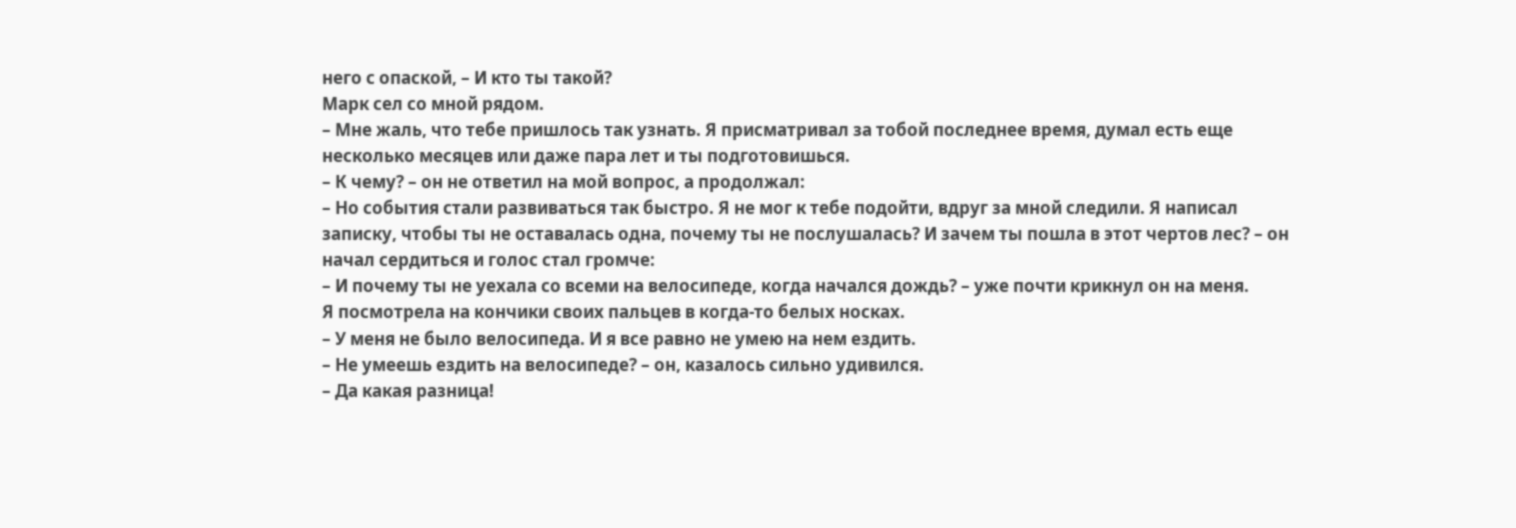него с опаской, – И кто ты такой?
Марк сел со мной рядом.
– Мне жаль, что тебе пришлось так узнать. Я присматривал за тобой последнее время, думал есть еще несколько месяцев или даже пара лет и ты подготовишься.
– К чему? – он не ответил на мой вопрос, а продолжал:
– Но события стали развиваться так быстро. Я не мог к тебе подойти, вдруг за мной следили. Я написал записку, чтобы ты не оставалась одна, почему ты не послушалась? И зачем ты пошла в этот чертов лес? – он начал сердиться и голос стал громче:
– И почему ты не уехала со всеми на велосипеде, когда начался дождь? – уже почти крикнул он на меня.
Я посмотрела на кончики своих пальцев в когда-то белых носках.
– У меня не было велосипеда. И я все равно не умею на нем ездить.
– Не умеешь ездить на велосипеде? – он, казалось сильно удивился.
– Да какая разница!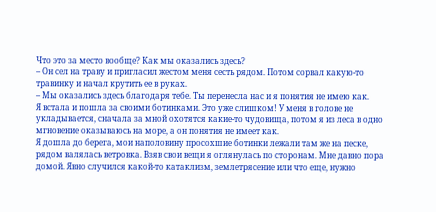Что это за место вообще? Как мы оказались здесь?
– Он сел на траву и пригласил жестом меня сесть рядом. Потом сорвал какую-то травинку и начал крутить ее в руках.
– Мы оказались здесь благодаря тебе. Ты перенесла нас и я понятия не имею как.
Я встала и пошла за своими ботинками. Это уже слишком! У меня в голове не укладывается, сначала за мной охотятся какие-то чудовища, потом я из леса в одно мгновение оказываюсь на море, а он понятия не имеет как.
Я дошла до берега, мои наполовину просохшие ботинки лежали там же на песке, рядом валялась ветровка. Взяв свои вещи я оглянулась по сторонам. Мне давно пора домой. Явно случился какой-то катаклизм, землетрясение или что еще, нужно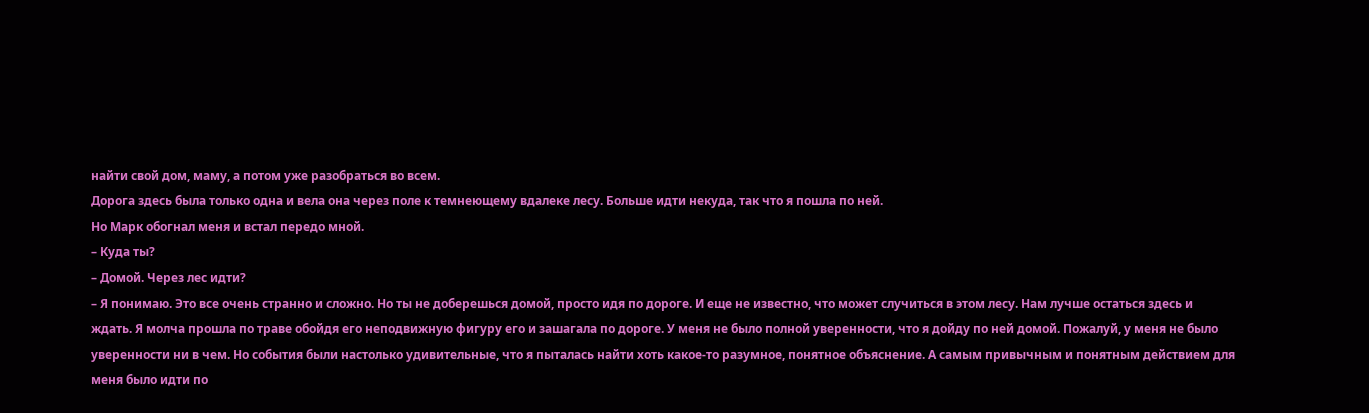найти свой дом, маму, а потом уже разобраться во всем.
Дорога здесь была только одна и вела она через поле к темнеющему вдалеке лесу. Больше идти некуда, так что я пошла по ней.
Но Марк обогнал меня и встал передо мной.
– Куда ты?
– Домой. Через лес идти?
– Я понимаю. Это все очень странно и сложно. Но ты не доберешься домой, просто идя по дороге. И еще не известно, что может случиться в этом лесу. Нам лучше остаться здесь и ждать. Я молча прошла по траве обойдя его неподвижную фигуру его и зашагала по дороге. У меня не было полной уверенности, что я дойду по ней домой. Пожалуй, у меня не было уверенности ни в чем. Но события были настолько удивительные, что я пыталась найти хоть какое-то разумное, понятное объяснение. А самым привычным и понятным действием для меня было идти по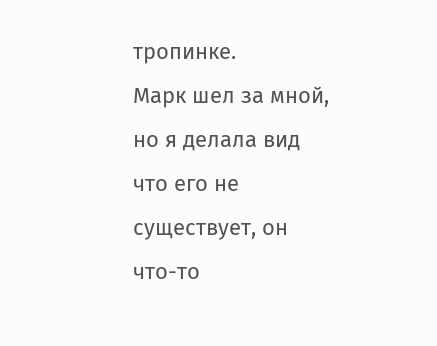тропинке.
Марк шел за мной, но я делала вид что его не существует, он что-то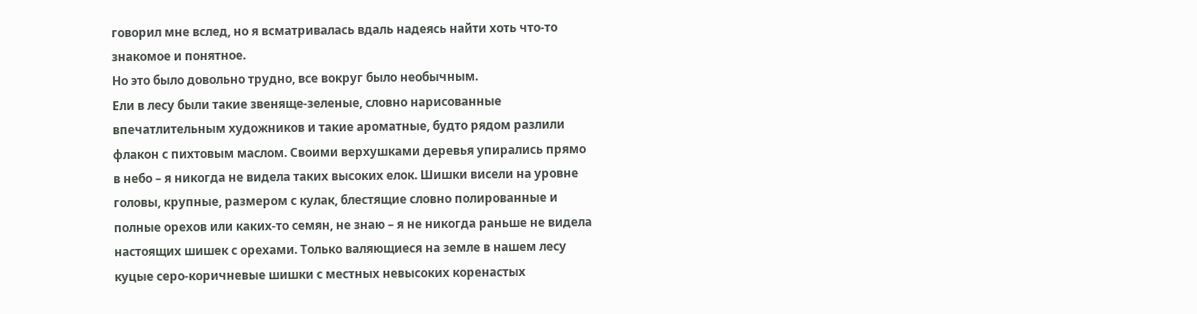говорил мне вслед, но я всматривалась вдаль надеясь найти хоть что-то знакомое и понятное.
Но это было довольно трудно, все вокруг было необычным.
Ели в лесу были такие звеняще-зеленые, словно нарисованные впечатлительным художников и такие ароматные, будто рядом разлили флакон с пихтовым маслом. Своими верхушками деревья упирались прямо в небо – я никогда не видела таких высоких елок. Шишки висели на уровне головы, крупные, размером с кулак, блестящие словно полированные и полные орехов или каких-то семян, не знаю – я не никогда раньше не видела настоящих шишек с орехами. Только валяющиеся на земле в нашем лесу куцые серо-коричневые шишки с местных невысоких коренастых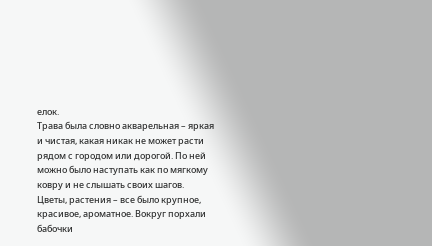елок.
Трава была словно акварельная – яркая и чистая, какая никак не может расти рядом с городом или дорогой. По ней можно было наступать как по мягкому ковру и не слышать своих шагов. Цветы, растения – все было крупное, красивое, ароматное. Вокруг порхали бабочки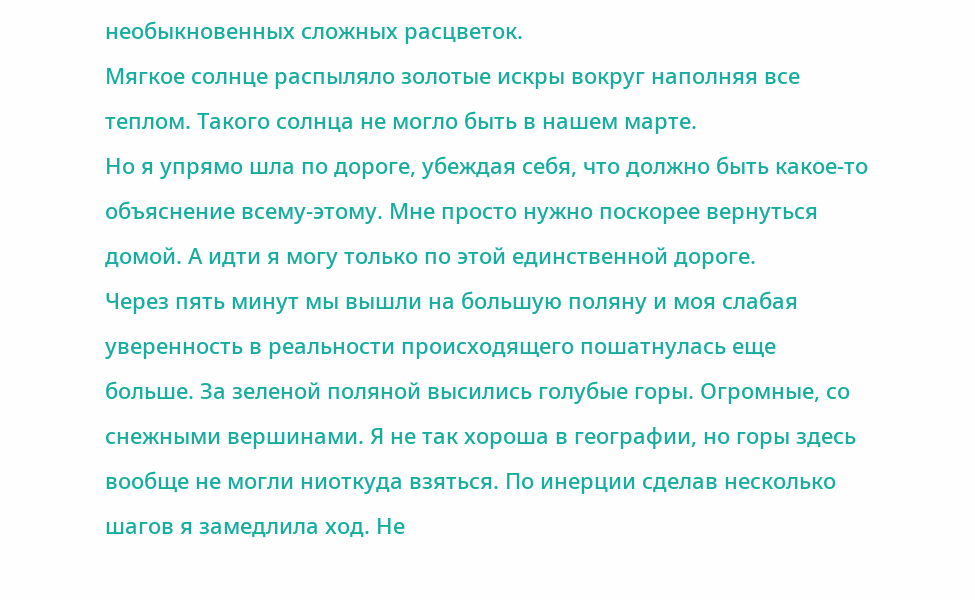необыкновенных сложных расцветок.
Мягкое солнце распыляло золотые искры вокруг наполняя все теплом. Такого солнца не могло быть в нашем марте.
Но я упрямо шла по дороге, убеждая себя, что должно быть какое-то объяснение всему-этому. Мне просто нужно поскорее вернуться домой. А идти я могу только по этой единственной дороге.
Через пять минут мы вышли на большую поляну и моя слабая уверенность в реальности происходящего пошатнулась еще больше. За зеленой поляной высились голубые горы. Огромные, со снежными вершинами. Я не так хороша в географии, но горы здесь вообще не могли ниоткуда взяться. По инерции сделав несколько шагов я замедлила ход. Не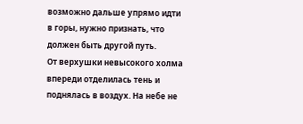возможно дальше упрямо идти в горы, нужно признать, что должен быть другой путь.
От верхушки невысокого холма впереди отделилась тень и поднялась в воздух. На небе не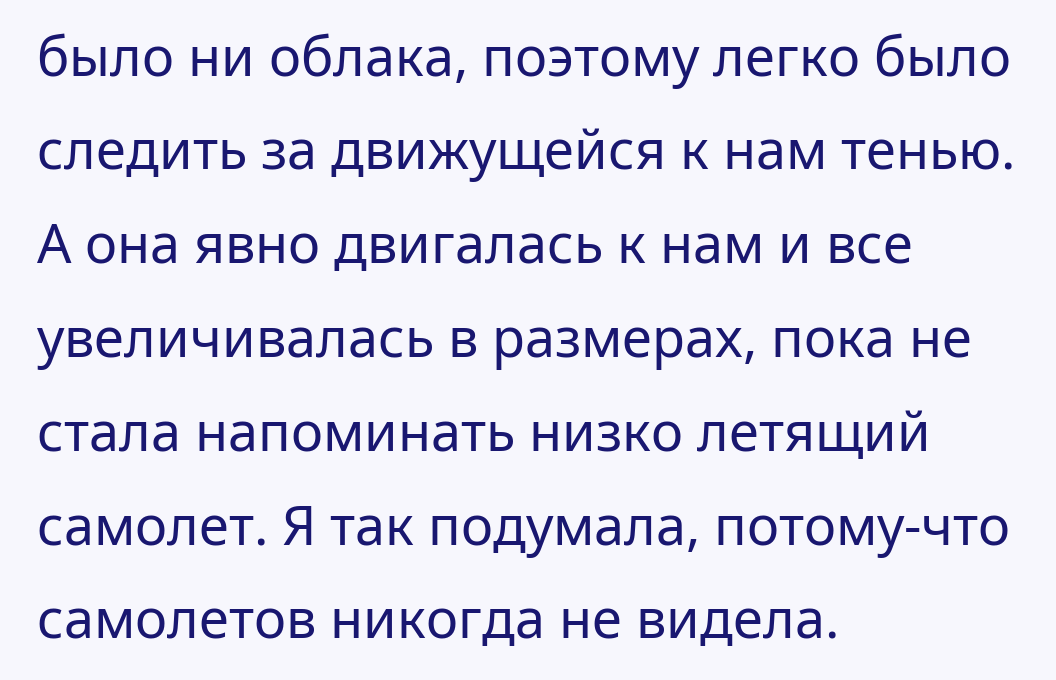было ни облака, поэтому легко было следить за движущейся к нам тенью. А она явно двигалась к нам и все увеличивалась в размерах, пока не стала напоминать низко летящий самолет. Я так подумала, потому-что самолетов никогда не видела.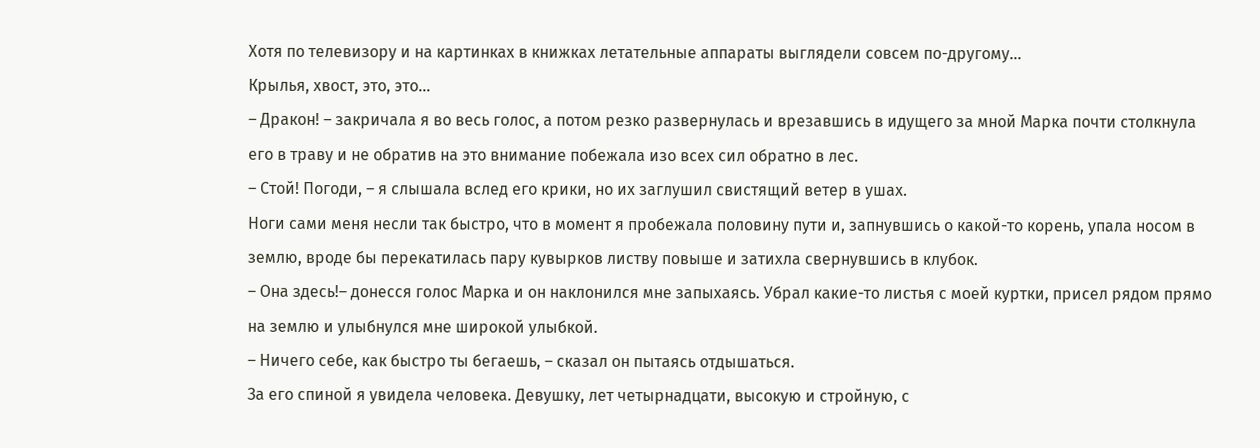Хотя по телевизору и на картинках в книжках летательные аппараты выглядели совсем по-другому…
Крылья, хвост, это, это…
– Дракон! – закричала я во весь голос, а потом резко развернулась и врезавшись в идущего за мной Марка почти столкнула его в траву и не обратив на это внимание побежала изо всех сил обратно в лес.
– Стой! Погоди, – я слышала вслед его крики, но их заглушил свистящий ветер в ушах.
Ноги сами меня несли так быстро, что в момент я пробежала половину пути и, запнувшись о какой-то корень, упала носом в землю, вроде бы перекатилась пару кувырков листву повыше и затихла свернувшись в клубок.
– Она здесь!– донесся голос Марка и он наклонился мне запыхаясь. Убрал какие-то листья с моей куртки, присел рядом прямо на землю и улыбнулся мне широкой улыбкой.
– Ничего себе, как быстро ты бегаешь, – сказал он пытаясь отдышаться.
За его спиной я увидела человека. Девушку, лет четырнадцати, высокую и стройную, с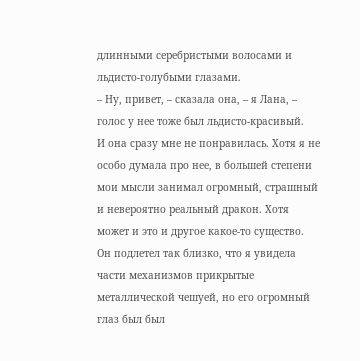длинными серебристыми волосами и льдисто-голубыми глазами.
– Ну, привет, – сказала она, – я Лана, – голос у нее тоже был льдисто-красивый.
И она сразу мне не понравилась. Хотя я не особо думала про нее, в большей степени мои мысли занимал огромный, страшный и невероятно реальный дракон. Хотя может и это и другое какое-то существо. Он подлетел так близко, что я увидела части механизмов прикрытые металлической чешуей, но его огромный глаз был был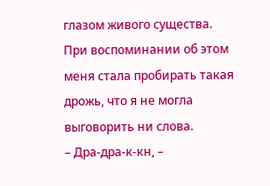глазом живого существа.
При воспоминании об этом меня стала пробирать такая дрожь, что я не могла выговорить ни слова.
– Дра-дра-к-кн, –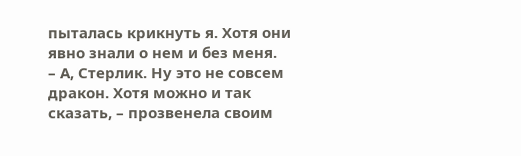пыталась крикнуть я. Хотя они явно знали о нем и без меня.
– А, Стерлик. Ну это не совсем дракон. Хотя можно и так сказать, – прозвенела своим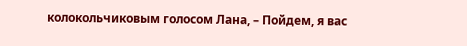колокольчиковым голосом Лана, – Пойдем, я вас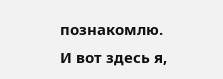познакомлю.
И вот здесь я,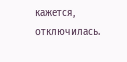кажется, отключилась.